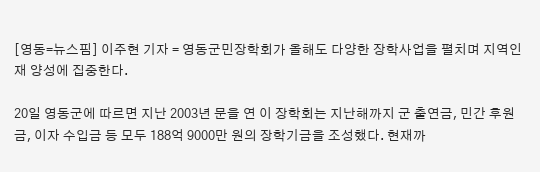[영동=뉴스핌] 이주현 기자 = 영동군민장학회가 올해도 다양한 장학사업을 펼치며 지역인재 양성에 집중한다.

20일 영동군에 따르면 지난 2003년 문을 연 이 장학회는 지난해까지 군 출연금, 민간 후원금, 이자 수입금 등 모두 188억 9000만 원의 장학기금을 조성했다. 현재까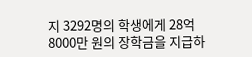지 3292명의 학생에게 28억 8000만 원의 장학금을 지급하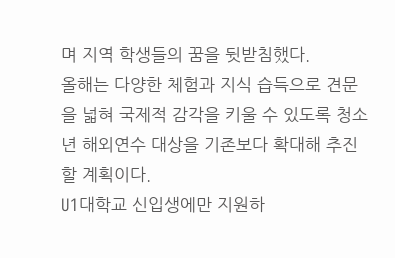며 지역 학생들의 꿈을 뒷받침했다.
올해는 다양한 체험과 지식 습득으로 견문을 넓혀 국제적 감각을 키울 수 있도록 청소년 해외연수 대상을 기존보다 확대해 추진할 계획이다.
U1대학교 신입생에만 지원하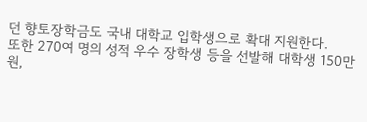던 향토장학금도 국내 대학교 입학생으로 확대 지원한다.
또한 270여 명의 성적 우수 장학생 등을 선발해 대학생 150만 원,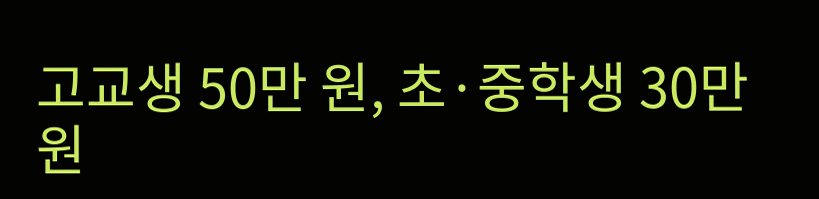고교생 50만 원, 초·중학생 30만 원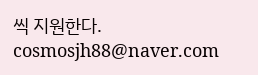씩 지원한다.
cosmosjh88@naver.com